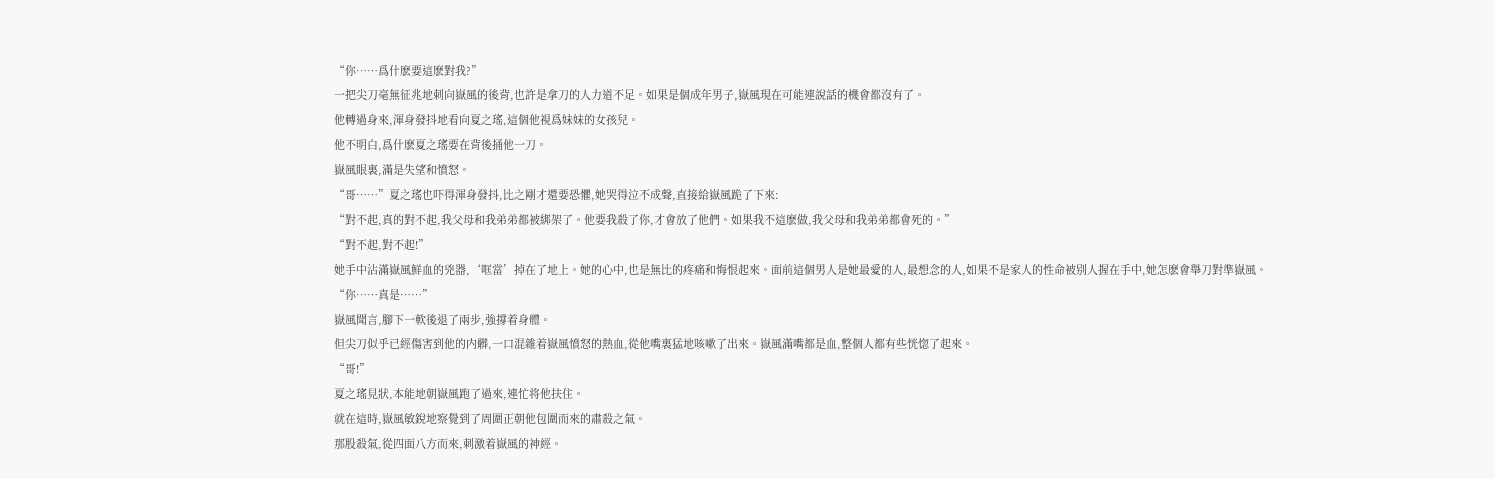“你……爲什麽要這麽對我?”
一把尖刀毫無征兆地刺向嶽風的後背,也許是拿刀的人力道不足。如果是個成年男子,嶽風現在可能連說話的機會都沒有了。
他轉過身來,渾身發抖地看向夏之瑤,這個他視爲妹妹的女孩兒。
他不明白,爲什麽夏之瑤要在背後捅他一刀。
嶽風眼裏,滿是失望和憤怒。
“哥……”夏之瑤也吓得渾身發抖,比之剛才還要恐懼,她哭得泣不成聲,直接給嶽風跪了下來:
“對不起,真的對不起,我父母和我弟弟都被綁架了。他要我殺了你,才會放了他們。如果我不這麽做,我父母和我弟弟都會死的。”
“對不起,對不起!”
她手中沾滿嶽風鮮血的兇器,‘哐當’掉在了地上。她的心中,也是無比的疼痛和悔恨起來。面前這個男人是她最愛的人,最想念的人,如果不是家人的性命被别人握在手中,她怎麽會舉刀對準嶽風。
“你……真是……”
嶽風聞言,腳下一軟後退了兩步,強撐着身體。
但尖刀似乎已經傷害到他的内髒,一口混雜着嶽風憤怒的熱血,從他嘴裏猛地咳嗽了出來。嶽風滿嘴都是血,整個人都有些恍惚了起來。
“哥!”
夏之瑤見狀,本能地朝嶽風跑了過來,連忙将他扶住。
就在這時,嶽風敏銳地察覺到了周圍正朝他包圍而來的肅殺之氣。
那股殺氣,從四面八方而來,刺激着嶽風的神經。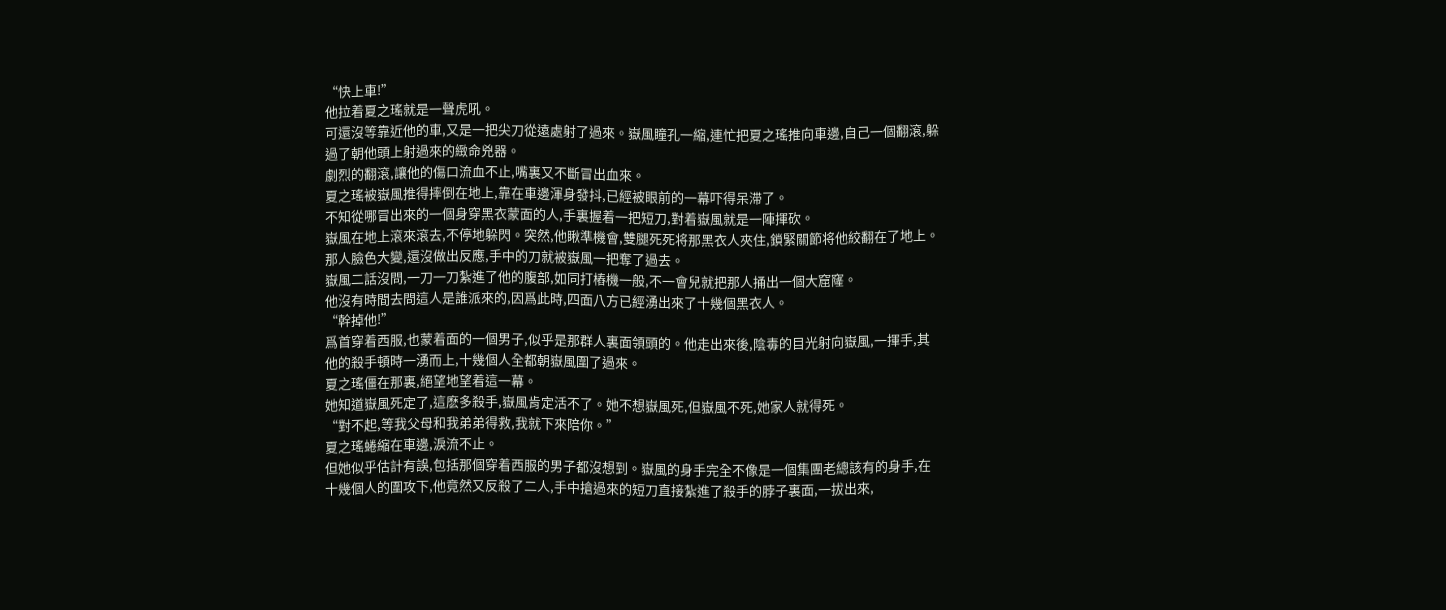“快上車!”
他拉着夏之瑤就是一聲虎吼。
可還沒等靠近他的車,又是一把尖刀從遠處射了過來。嶽風瞳孔一縮,連忙把夏之瑤推向車邊,自己一個翻滾,躲過了朝他頭上射過來的緻命兇器。
劇烈的翻滾,讓他的傷口流血不止,嘴裏又不斷冒出血來。
夏之瑤被嶽風推得摔倒在地上,靠在車邊渾身發抖,已經被眼前的一幕吓得呆滞了。
不知從哪冒出來的一個身穿黑衣蒙面的人,手裏握着一把短刀,對着嶽風就是一陣揮砍。
嶽風在地上滾來滾去,不停地躲閃。突然,他瞅準機會,雙腿死死将那黑衣人夾住,鎖緊關節将他絞翻在了地上。
那人臉色大變,還沒做出反應,手中的刀就被嶽風一把奪了過去。
嶽風二話沒問,一刀一刀紮進了他的腹部,如同打樁機一般,不一會兒就把那人捅出一個大窟窿。
他沒有時間去問這人是誰派來的,因爲此時,四面八方已經湧出來了十幾個黑衣人。
“幹掉他!”
爲首穿着西服,也蒙着面的一個男子,似乎是那群人裏面領頭的。他走出來後,陰毒的目光射向嶽風,一揮手,其他的殺手頓時一湧而上,十幾個人全都朝嶽風圍了過來。
夏之瑤僵在那裏,絕望地望着這一幕。
她知道嶽風死定了,這麽多殺手,嶽風肯定活不了。她不想嶽風死,但嶽風不死,她家人就得死。
“對不起,等我父母和我弟弟得救,我就下來陪你。”
夏之瑤蜷縮在車邊,淚流不止。
但她似乎估計有誤,包括那個穿着西服的男子都沒想到。嶽風的身手完全不像是一個集團老總該有的身手,在十幾個人的圍攻下,他竟然又反殺了二人,手中搶過來的短刀直接紮進了殺手的脖子裏面,一拔出來,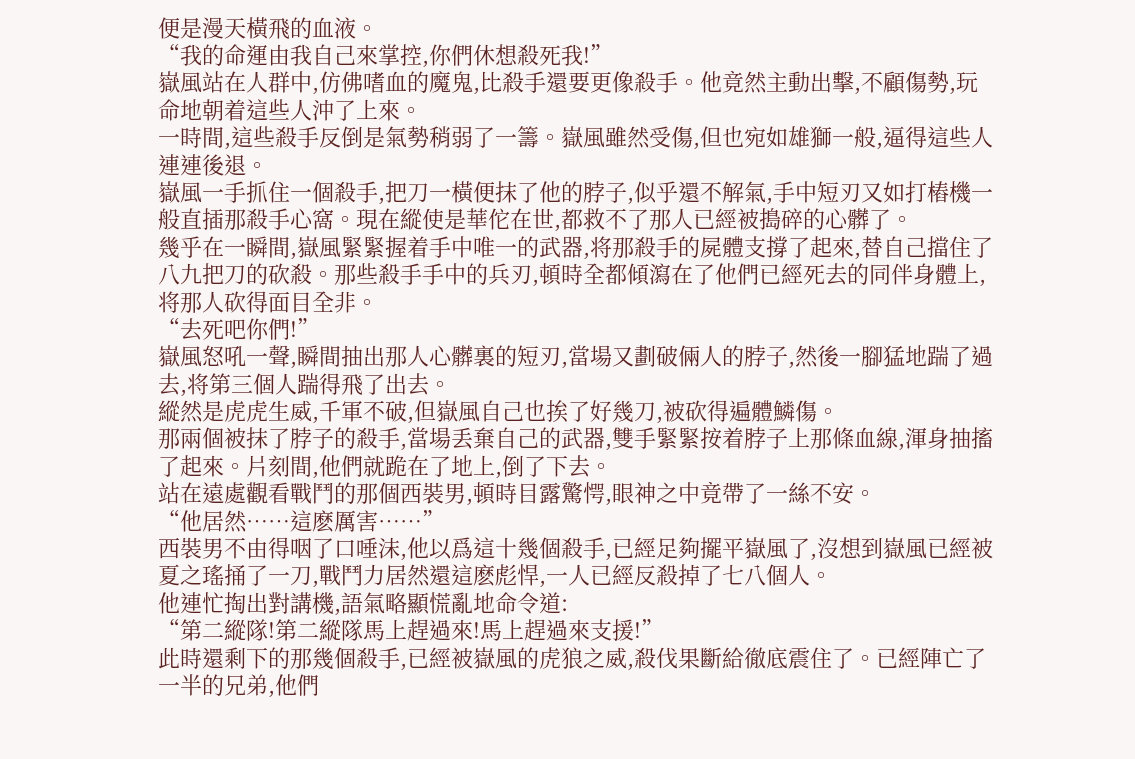便是漫天橫飛的血液。
“我的命運由我自己來掌控,你們休想殺死我!”
嶽風站在人群中,仿佛嗜血的魔鬼,比殺手還要更像殺手。他竟然主動出擊,不顧傷勢,玩命地朝着這些人沖了上來。
一時間,這些殺手反倒是氣勢稍弱了一籌。嶽風雖然受傷,但也宛如雄獅一般,逼得這些人連連後退。
嶽風一手抓住一個殺手,把刀一橫便抹了他的脖子,似乎還不解氣,手中短刃又如打樁機一般直插那殺手心窩。現在縱使是華佗在世,都救不了那人已經被搗碎的心髒了。
幾乎在一瞬間,嶽風緊緊握着手中唯一的武器,将那殺手的屍體支撐了起來,替自己擋住了八九把刀的砍殺。那些殺手手中的兵刃,頓時全都傾瀉在了他們已經死去的同伴身體上,将那人砍得面目全非。
“去死吧你們!”
嶽風怒吼一聲,瞬間抽出那人心髒裏的短刃,當場又劃破倆人的脖子,然後一腳猛地踹了過去,将第三個人踹得飛了出去。
縱然是虎虎生威,千軍不破,但嶽風自己也挨了好幾刀,被砍得遍體鱗傷。
那兩個被抹了脖子的殺手,當場丢棄自己的武器,雙手緊緊按着脖子上那條血線,渾身抽搐了起來。片刻間,他們就跪在了地上,倒了下去。
站在遠處觀看戰鬥的那個西裝男,頓時目露驚愕,眼神之中竟帶了一絲不安。
“他居然……這麽厲害……”
西裝男不由得咽了口唾沫,他以爲這十幾個殺手,已經足夠擺平嶽風了,沒想到嶽風已經被夏之瑤捅了一刀,戰鬥力居然還這麽彪悍,一人已經反殺掉了七八個人。
他連忙掏出對講機,語氣略顯慌亂地命令道:
“第二縱隊!第二縱隊馬上趕過來!馬上趕過來支援!”
此時還剩下的那幾個殺手,已經被嶽風的虎狼之威,殺伐果斷給徹底震住了。已經陣亡了一半的兄弟,他們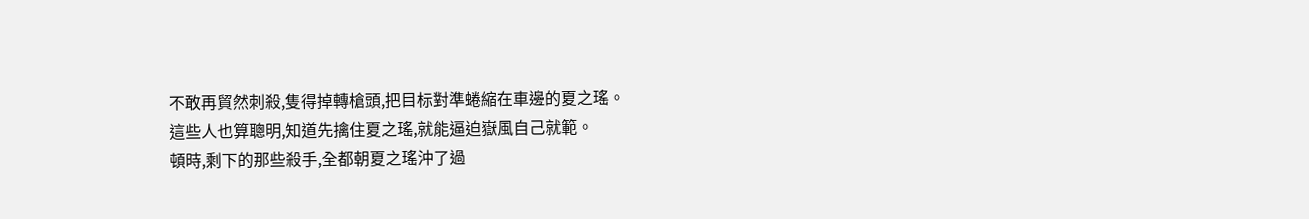不敢再貿然刺殺,隻得掉轉槍頭,把目标對準蜷縮在車邊的夏之瑤。
這些人也算聰明,知道先擒住夏之瑤,就能逼迫嶽風自己就範。
頓時,剩下的那些殺手,全都朝夏之瑤沖了過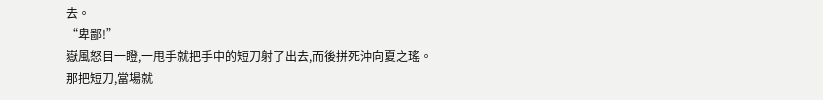去。
“卑鄙!”
嶽風怒目一瞪,一甩手就把手中的短刀射了出去,而後拼死沖向夏之瑤。
那把短刀,當場就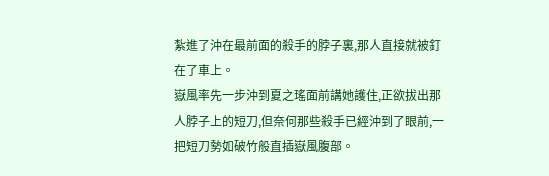紮進了沖在最前面的殺手的脖子裏,那人直接就被釘在了車上。
嶽風率先一步沖到夏之瑤面前講她護住,正欲拔出那人脖子上的短刀,但奈何那些殺手已經沖到了眼前,一把短刀勢如破竹般直插嶽風腹部。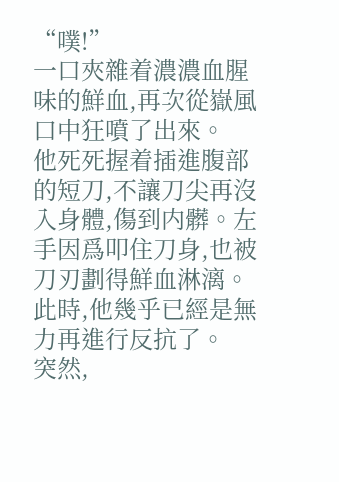“噗!”
一口夾雜着濃濃血腥味的鮮血,再次從嶽風口中狂噴了出來。
他死死握着插進腹部的短刀,不讓刀尖再沒入身體,傷到内髒。左手因爲叩住刀身,也被刀刃劃得鮮血淋漓。
此時,他幾乎已經是無力再進行反抗了。
突然,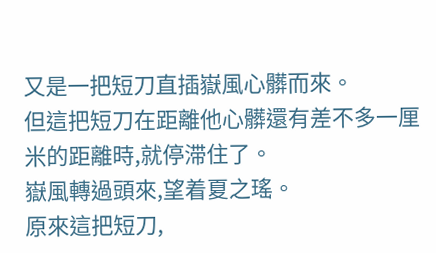又是一把短刀直插嶽風心髒而來。
但這把短刀在距離他心髒還有差不多一厘米的距離時,就停滞住了。
嶽風轉過頭來,望着夏之瑤。
原來這把短刀,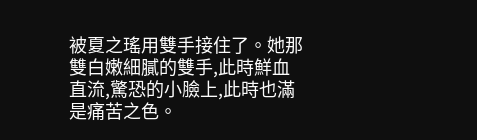被夏之瑤用雙手接住了。她那雙白嫩細膩的雙手,此時鮮血直流,驚恐的小臉上,此時也滿是痛苦之色。